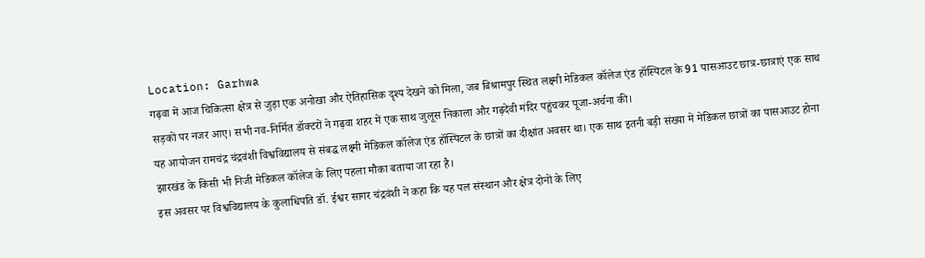Location: Garhwa
गढ़वा में आज चिकित्सा क्षेत्र से जुड़ा एक अनोखा और ऐतिहासिक दृश्य देखने को मिला, जब बिश्रामपुर स्थित लक्ष्मी मेडिकल कॉलेज एंड हॉस्पिटल के 91 पासआउट छात्र-छात्राएं एक साथ सड़कों पर नजर आए। सभी नव-निर्मित डॉक्टरों ने गढ़वा शहर में एक साथ जुलूस निकाला और गढ़देवी मंदिर पहुंचकर पूजा-अर्चना की।
यह आयोजन रामचंद्र चंद्रवंशी विश्वविद्यालय से संबद्ध लक्ष्मी मेडिकल कॉलेज एंड हॉस्पिटल के छात्रों का दीक्षांत अवसर था। एक साथ इतनी बड़ी संख्या में मेडिकल छात्रों का पासआउट होना झारखंड के किसी भी निजी मेडिकल कॉलेज के लिए पहला मौका बताया जा रहा है।
इस अवसर पर विश्वविद्यालय के कुलाधिपति डॉ. ईश्वर सागर चंद्रवंशी ने कहा कि यह पल संस्थान और क्षेत्र दोनों के लिए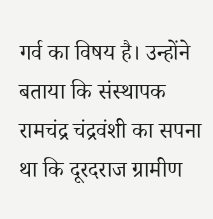गर्व का विषय है। उन्होंने बताया कि संस्थापक रामचंद्र चंद्रवंशी का सपना था कि दूरदराज ग्रामीण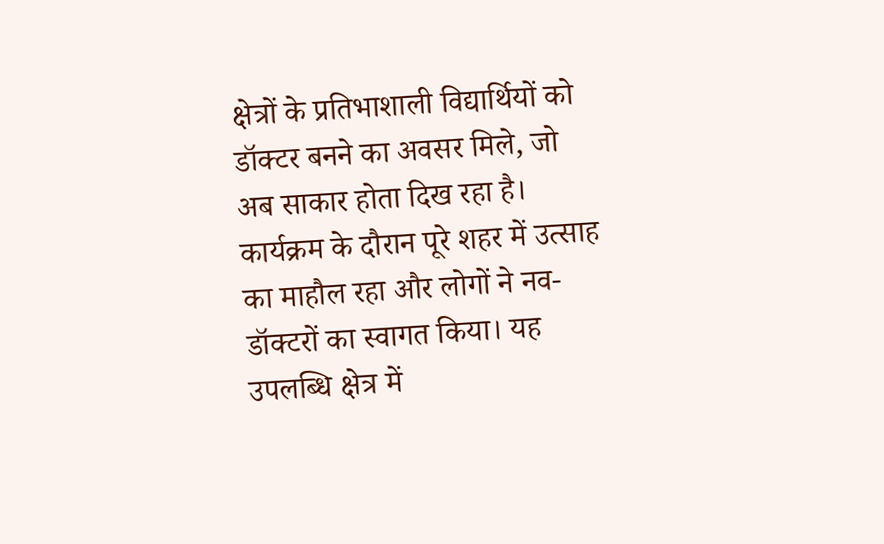क्षेत्रों के प्रतिभाशाली विद्यार्थियों को डॉक्टर बनने का अवसर मिले, जो अब साकार होता दिख रहा है।
कार्यक्रम के दौरान पूरे शहर में उत्साह का माहौल रहा और लोगों ने नव-डॉक्टरों का स्वागत किया। यह उपलब्धि क्षेत्र में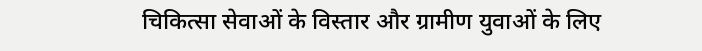चिकित्सा सेवाओं के विस्तार और ग्रामीण युवाओं के लिए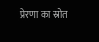प्रेरणा का स्रोत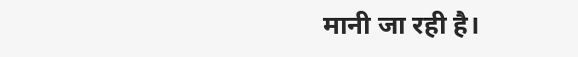मानी जा रही है।